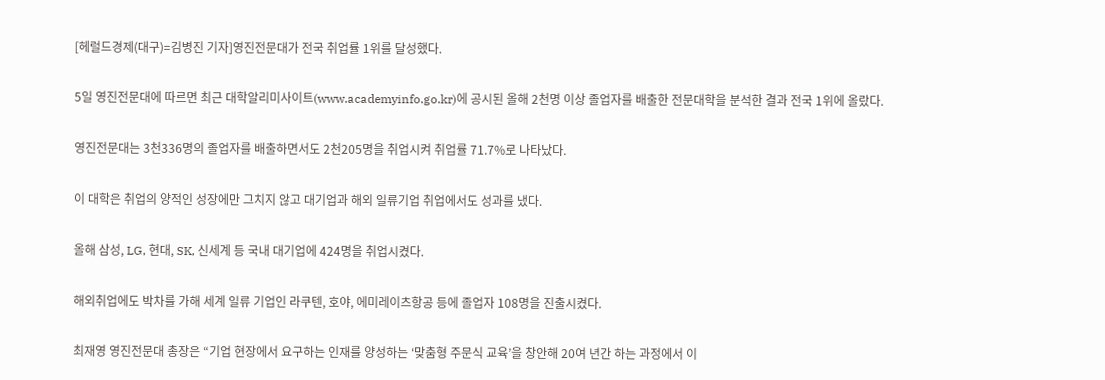[헤럴드경제(대구)=김병진 기자]영진전문대가 전국 취업률 1위를 달성했다.

5일 영진전문대에 따르면 최근 대학알리미사이트(www.academyinfo.go.kr)에 공시된 올해 2천명 이상 졸업자를 배출한 전문대학을 분석한 결과 전국 1위에 올랐다.

영진전문대는 3천336명의 졸업자를 배출하면서도 2천205명을 취업시켜 취업률 71.7%로 나타났다.

이 대학은 취업의 양적인 성장에만 그치지 않고 대기업과 해외 일류기업 취업에서도 성과를 냈다.

올해 삼성, LG, 현대, SK, 신세계 등 국내 대기업에 424명을 취업시켰다.

해외취업에도 박차를 가해 세계 일류 기업인 라쿠텐, 호야, 에미레이츠항공 등에 졸업자 108명을 진출시켰다.

최재영 영진전문대 총장은 “기업 현장에서 요구하는 인재를 양성하는 ‘맞춤형 주문식 교육’을 창안해 20여 년간 하는 과정에서 이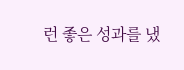런 좋은 성과를 냈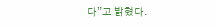다”고 밝혔다.